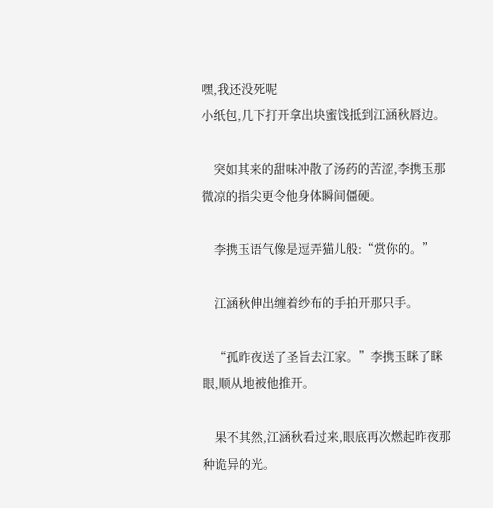嘿,我还没死呢
小纸包,几下打开拿出块蜜饯抵到江涵秋唇边。

    突如其来的甜味冲散了汤药的苦涩,李携玉那微凉的指尖更令他身体瞬间僵硬。

    李携玉语气像是逗弄猫儿般:“赏你的。”

    江涵秋伸出缠着纱布的手拍开那只手。

    “孤昨夜送了圣旨去江家。”李携玉眯了眯眼,顺从地被他推开。

    果不其然,江涵秋看过来,眼底再次燃起昨夜那种诡异的光。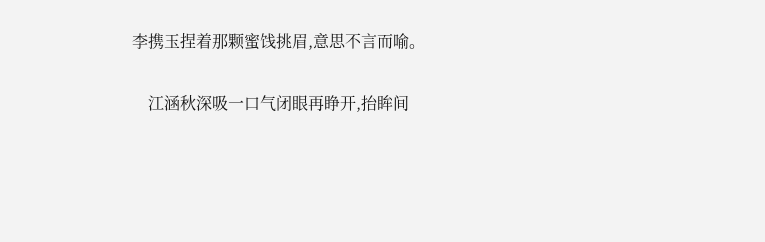李携玉捏着那颗蜜饯挑眉,意思不言而喻。

    江涵秋深吸一口气闭眼再睁开,抬眸间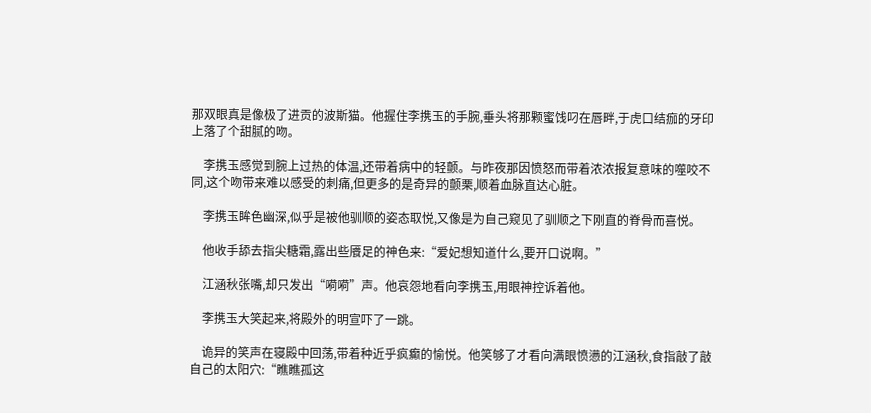那双眼真是像极了进贡的波斯猫。他握住李携玉的手腕,垂头将那颗蜜饯叼在唇畔,于虎口结痂的牙印上落了个甜腻的吻。

    李携玉感觉到腕上过热的体温,还带着病中的轻颤。与昨夜那因愤怒而带着浓浓报复意味的噬咬不同,这个吻带来难以感受的刺痛,但更多的是奇异的颤栗,顺着血脉直达心脏。

    李携玉眸色幽深,似乎是被他驯顺的姿态取悦,又像是为自己窥见了驯顺之下刚直的脊骨而喜悦。

    他收手舔去指尖糖霜,露出些餍足的神色来:“爱妃想知道什么,要开口说啊。”

    江涵秋张嘴,却只发出“嗬嗬”声。他哀怨地看向李携玉,用眼神控诉着他。

    李携玉大笑起来,将殿外的明宣吓了一跳。

    诡异的笑声在寝殿中回荡,带着种近乎疯癫的愉悦。他笑够了才看向满眼愤懑的江涵秋,食指敲了敲自己的太阳穴:“瞧瞧孤这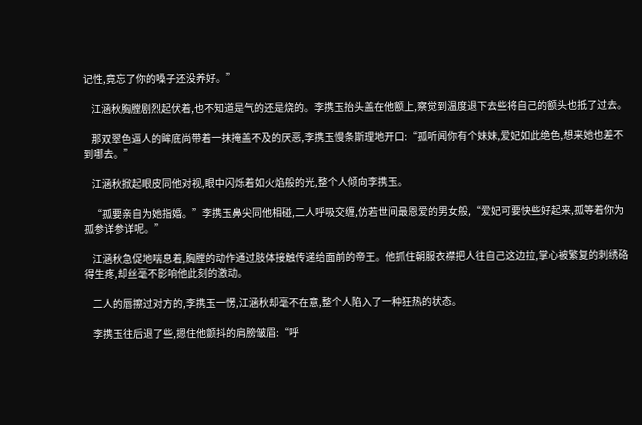记性,竟忘了你的嗓子还没养好。”

    江涵秋胸膛剧烈起伏着,也不知道是气的还是烧的。李携玉抬头盖在他额上,察觉到温度退下去些将自己的额头也抵了过去。

    那双翠色逼人的眸底尚带着一抹掩盖不及的厌恶,李携玉慢条斯理地开口:“孤听闻你有个妹妹,爱妃如此绝色,想来她也差不到哪去。”

    江涵秋掀起眼皮同他对视,眼中闪烁着如火焰般的光,整个人倾向李携玉。

    “孤要亲自为她指婚。”李携玉鼻尖同他相碰,二人呼吸交缠,仿若世间最恩爱的男女般,“爱妃可要快些好起来,孤等着你为孤参详参详呢。”

    江涵秋急促地喘息着,胸膛的动作通过肢体接触传递给面前的帝王。他抓住朝服衣襟把人往自己这边拉,掌心被繁复的刺绣硌得生疼,却丝毫不影响他此刻的激动。

    二人的唇擦过对方的,李携玉一愣,江涵秋却毫不在意,整个人陷入了一种狂热的状态。

    李携玉往后退了些,摁住他颤抖的肩膀皱眉:“呼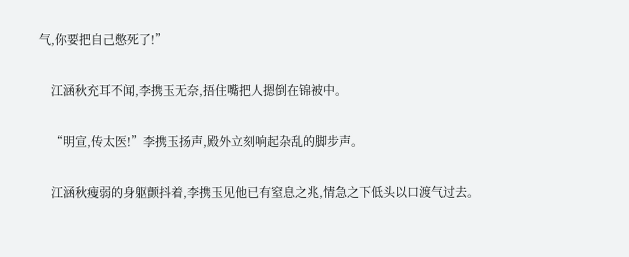气,你要把自己憋死了!”

    江涵秋充耳不闻,李携玉无奈,捂住嘴把人摁倒在锦被中。

    “明宣,传太医!”李携玉扬声,殿外立刻响起杂乱的脚步声。

    江涵秋瘦弱的身躯颤抖着,李携玉见他已有窒息之兆,情急之下低头以口渡气过去。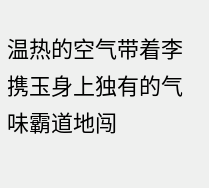温热的空气带着李携玉身上独有的气味霸道地闯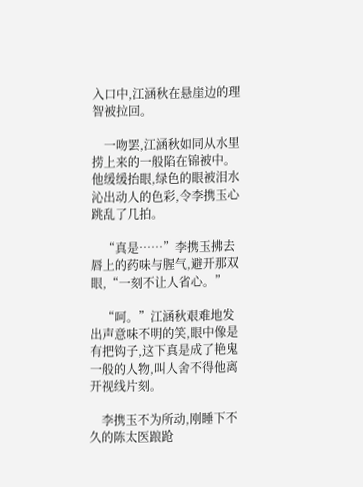入口中,江涵秋在悬崖边的理智被拉回。

    一吻罢,江涵秋如同从水里捞上来的一般陷在锦被中。他缓缓抬眼,绿色的眼被泪水沁出动人的色彩,令李携玉心跳乱了几拍。

    “真是……”李携玉拂去唇上的药味与腥气,避开那双眼,“一刻不让人省心。”

    “呵。”江涵秋艰难地发出声意味不明的笑,眼中像是有把钩子,这下真是成了艳鬼一般的人物,叫人舍不得他离开视线片刻。

    李携玉不为所动,刚睡下不久的陈太医踉跄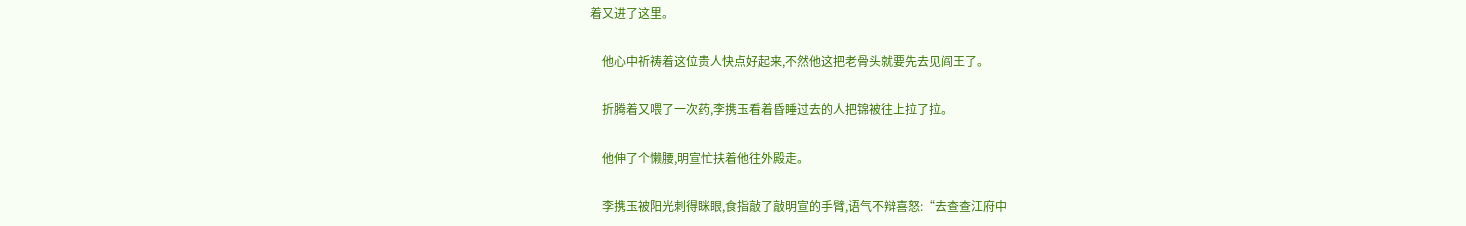着又进了这里。

    他心中祈祷着这位贵人快点好起来,不然他这把老骨头就要先去见阎王了。

    折腾着又喂了一次药,李携玉看着昏睡过去的人把锦被往上拉了拉。

    他伸了个懒腰,明宣忙扶着他往外殿走。

    李携玉被阳光刺得眯眼,食指敲了敲明宣的手臂,语气不辩喜怒:“去查查江府中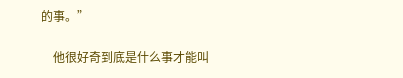的事。”

    他很好奇到底是什么事才能叫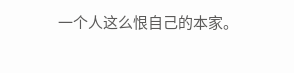一个人这么恨自己的本家。